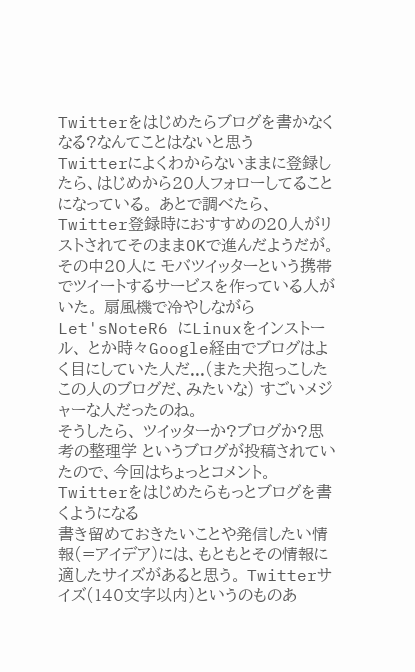Twitterをはじめたらブログを書かなくなる?なんてことはないと思う
Twitterによくわからないままに登録したら、はじめから20人フォローしてることになっている。 あとで調べたら、Twitter登録時におすすめの20人がリストされてそのままOKで進んだようだが。
その中20人に モバツイッターという携帯でツイートするサービスを作っている人がいた。 扇風機で冷やしながらLet'sNoteR6 にLinuxをインストール、 とか時々Google経由でブログはよく目にしていた人だ...(また犬抱っこしたこの人のブログだ、みたいな) すごいメジャーな人だったのね。
そうしたら、 ツイッターか?ブログか?思考の整理学 というブログが投稿されていたので、今回はちょっとコメント。
Twitterをはじめたらもっとブログを書くようになる
書き留めておきたいことや発信したい情報(=アイデア)には、もともとその情報に適したサイズがあると思う。 Twitterサイズ(140文字以内)というのものあ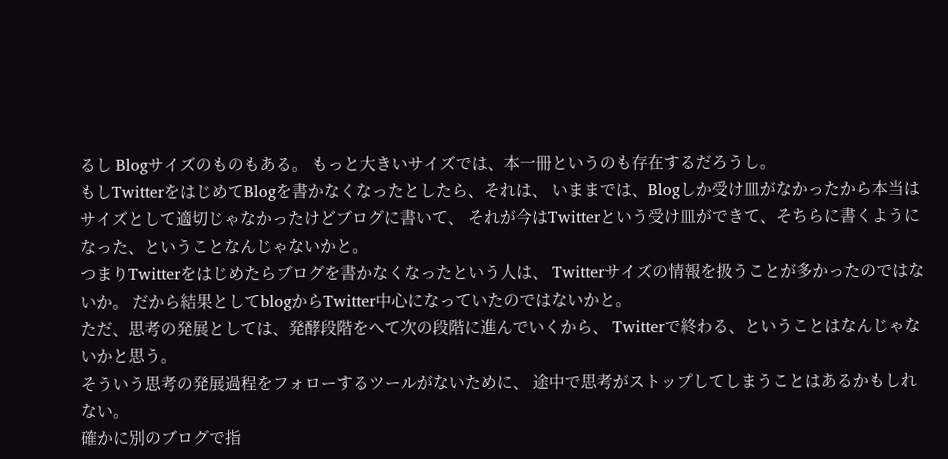るし Blogサイズのものもある。 もっと大きいサイズでは、本一冊というのも存在するだろうし。
もしTwitterをはじめてBlogを書かなくなったとしたら、それは、 いままでは、Blogしか受け皿がなかったから本当はサイズとして適切じゃなかったけどブログに書いて、 それが今はTwitterという受け皿ができて、そちらに書くようになった、ということなんじゃないかと。
つまりTwitterをはじめたらブログを書かなくなったという人は、 Twitterサイズの情報を扱うことが多かったのではないか。 だから結果としてblogからTwitter中心になっていたのではないかと。
ただ、思考の発展としては、発酵段階をへて次の段階に進んでいくから、 Twitterで終わる、ということはなんじゃないかと思う。
そういう思考の発展過程をフォローするツールがないために、 途中で思考がストップしてしまうことはあるかもしれない。
確かに別のブログで指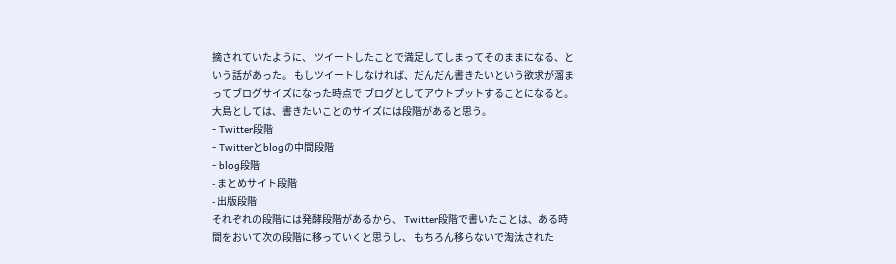摘されていたように、 ツイートしたことで満足してしまってそのままになる、という話があった。 もしツイートしなければ、だんだん書きたいという欲求が溜まってブログサイズになった時点で ブログとしてアウトプットすることになると。
大島としては、書きたいことのサイズには段階があると思う。
- Twitter段階
- Twitterとblogの中間段階
- blog段階
- まとめサイト段階
- 出版段階
それぞれの段階には発酵段階があるから、 Twitter段階で書いたことは、ある時間をおいて次の段階に移っていくと思うし、 もちろん移らないで淘汰された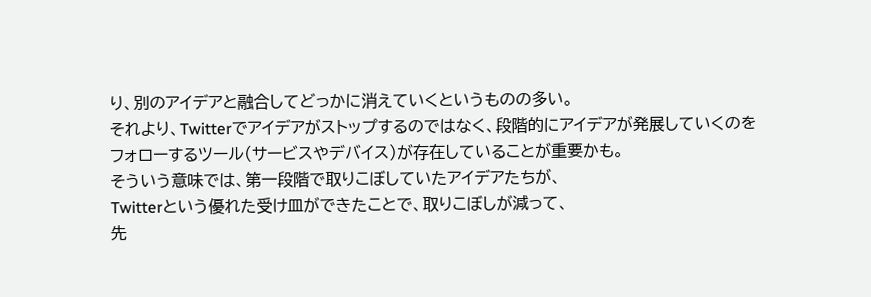り、別のアイデアと融合してどっかに消えていくというものの多い。
それより、Twitterでアイデアがストップするのではなく、段階的にアイデアが発展していくのを
フォローするツール(サービスやデバイス)が存在していることが重要かも。
そういう意味では、第一段階で取りこぼしていたアイデアたちが、
Twitterという優れた受け皿ができたことで、取りこぼしが減って、
先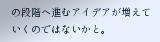の段階へ進むアイデアが増えていくのではないかと。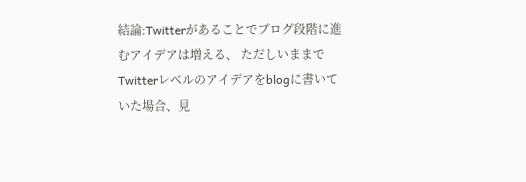結論:Twitterがあることでブログ段階に進むアイデアは増える、 ただしいままでTwitterレベルのアイデアをblogに書いていた場合、見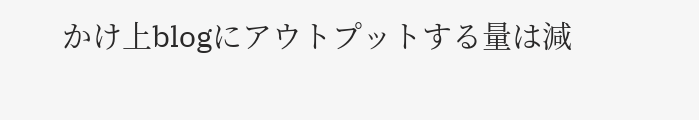かけ上blogにアウトプットする量は減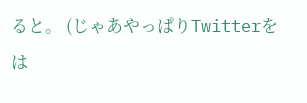ると。 (じゃあやっぱりTwitterをは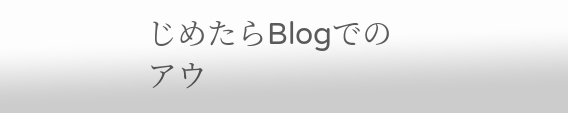じめたらBlogでのアウ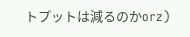トプットは減るのかorz)